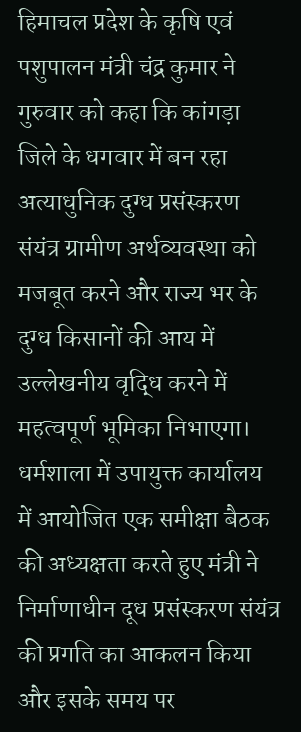हिमाचल प्रदेश के कृषि एवं पशुपालन मंत्री चंद्र कुमार ने गुरुवार को कहा कि कांगड़ा जिले के धगवार में बन रहा अत्याधुनिक दुग्ध प्रसंस्करण संयंत्र ग्रामीण अर्थव्यवस्था को मजबूत करने और राज्य भर के दुग्ध किसानों की आय में उल्लेखनीय वृद्धि करने में महत्वपूर्ण भूमिका निभाएगा।
धर्मशाला में उपायुक्त कार्यालय में आयोजित एक समीक्षा बैठक की अध्यक्षता करते हुए मंत्री ने निर्माणाधीन दूध प्रसंस्करण संयंत्र की प्रगति का आकलन किया और इसके समय पर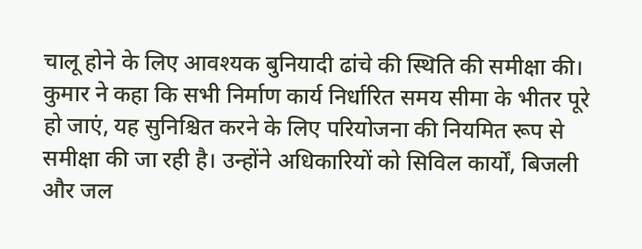चालू होने के लिए आवश्यक बुनियादी ढांचे की स्थिति की समीक्षा की।
कुमार ने कहा कि सभी निर्माण कार्य निर्धारित समय सीमा के भीतर पूरे हो जाएं, यह सुनिश्चित करने के लिए परियोजना की नियमित रूप से समीक्षा की जा रही है। उन्होंने अधिकारियों को सिविल कार्यों, बिजली और जल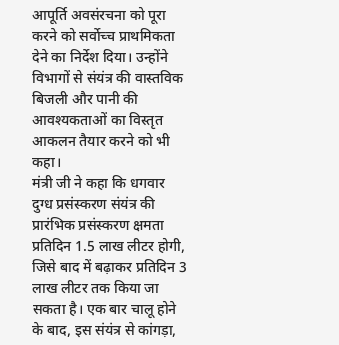आपूर्ति अवसंरचना को पूरा करने को सर्वोच्च प्राथमिकता देने का निर्देश दिया। उन्होंने विभागों से संयंत्र की वास्तविक बिजली और पानी की आवश्यकताओं का विस्तृत आकलन तैयार करने को भी कहा।
मंत्री जी ने कहा कि धगवार दुग्ध प्रसंस्करण संयंत्र की प्रारंभिक प्रसंस्करण क्षमता प्रतिदिन 1.5 लाख लीटर होगी, जिसे बाद में बढ़ाकर प्रतिदिन 3 लाख लीटर तक किया जा सकता है। एक बार चालू होने के बाद, इस संयंत्र से कांगड़ा,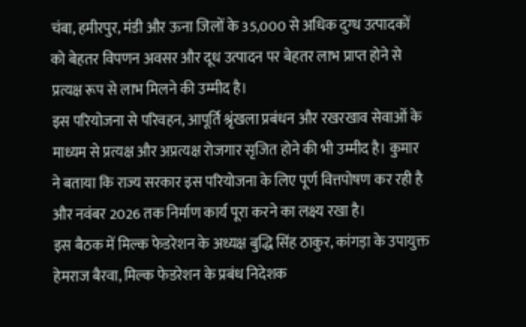चंबा, हमीरपुर, मंडी और ऊना जिलों के 35,000 से अधिक दुग्ध उत्पादकों को बेहतर विपणन अवसर और दूध उत्पादन पर बेहतर लाभ प्राप्त होने से प्रत्यक्ष रूप से लाभ मिलने की उम्मीद है।
इस परियोजना से परिवहन, आपूर्ति श्रृंखला प्रबंधन और रखरखाव सेवाओं के माध्यम से प्रत्यक्ष और अप्रत्यक्ष रोजगार सृजित होने की भी उम्मीद है। कुमार ने बताया कि राज्य सरकार इस परियोजना के लिए पूर्ण वित्तपोषण कर रही है और नवंबर 2026 तक निर्माण कार्य पूरा करने का लक्ष्य रखा है।
इस बैठक में मिल्क फेडरेशन के अध्यक्ष बुद्धि सिंह ठाकुर, कांगड़ा के उपायुक्त हेमराज बैरवा, मिल्क फेडरेशन के प्रबंध निदेशक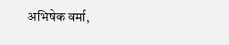अभिषेक वर्मा,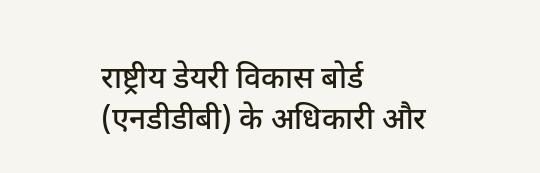राष्ट्रीय डेयरी विकास बोर्ड (एनडीडीबी) के अधिकारी और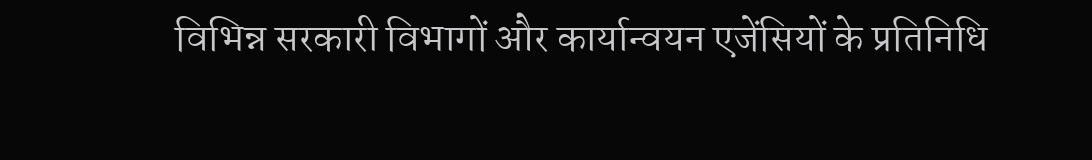विभिन्न सरकारी विभागों और कार्यान्वयन एजेंसियों के प्रतिनिधि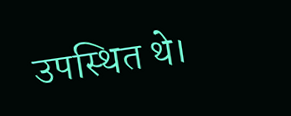उपस्थित थे।